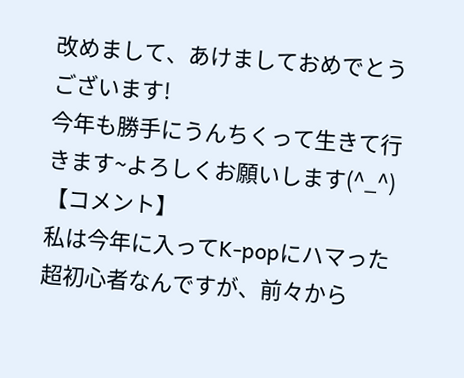改めまして、あけましておめでとうございます!
今年も勝手にうんちくって生きて行きます~よろしくお願いします(^_^)
【コメント】
私は今年に入ってK-popにハマった超初心者なんですが、前々から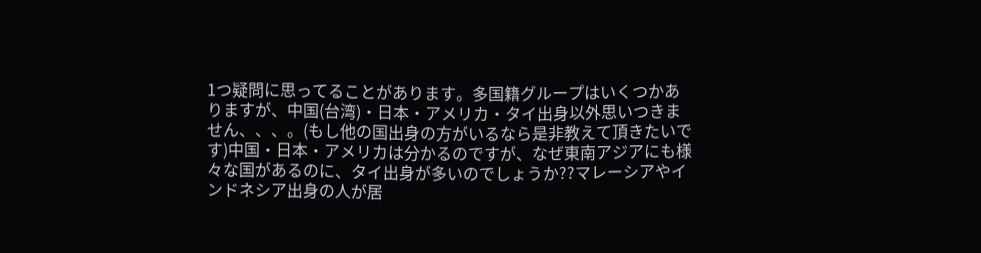1つ疑問に思ってることがあります。多国籍グループはいくつかありますが、中国(台湾)・日本・アメリカ・タイ出身以外思いつきません、、、。(もし他の国出身の方がいるなら是非教えて頂きたいです)中国・日本・アメリカは分かるのですが、なぜ東南アジアにも様々な国があるのに、タイ出身が多いのでしょうか??マレーシアやインドネシア出身の人が居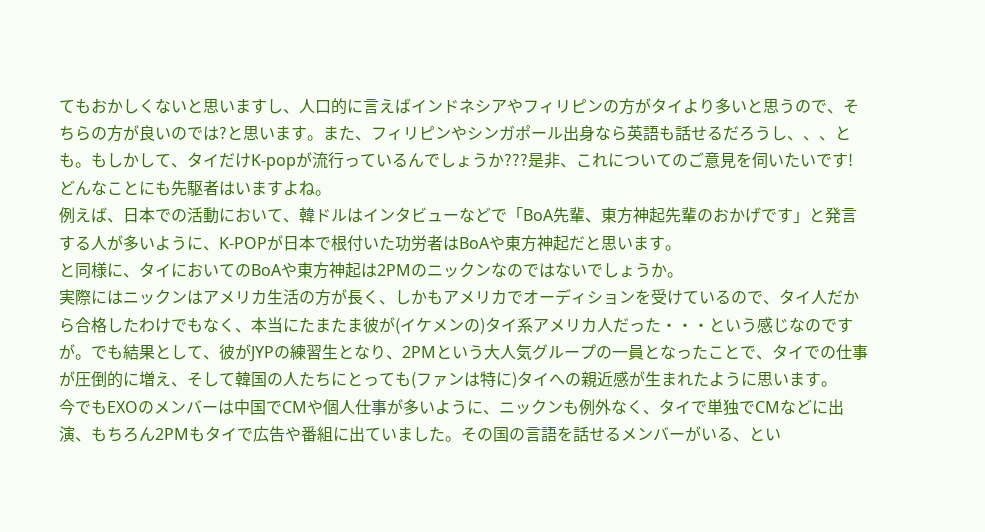てもおかしくないと思いますし、人口的に言えばインドネシアやフィリピンの方がタイより多いと思うので、そちらの方が良いのでは?と思います。また、フィリピンやシンガポール出身なら英語も話せるだろうし、、、とも。もしかして、タイだけK-popが流行っているんでしょうか???是非、これについてのご意見を伺いたいです!
どんなことにも先駆者はいますよね。
例えば、日本での活動において、韓ドルはインタビューなどで「BoA先輩、東方神起先輩のおかげです」と発言する人が多いように、K-POPが日本で根付いた功労者はBoAや東方神起だと思います。
と同様に、タイにおいてのBoAや東方神起は2PMのニックンなのではないでしょうか。
実際にはニックンはアメリカ生活の方が長く、しかもアメリカでオーディションを受けているので、タイ人だから合格したわけでもなく、本当にたまたま彼が(イケメンの)タイ系アメリカ人だった・・・という感じなのですが。でも結果として、彼がJYPの練習生となり、2PMという大人気グループの一員となったことで、タイでの仕事が圧倒的に増え、そして韓国の人たちにとっても(ファンは特に)タイへの親近感が生まれたように思います。
今でもEXOのメンバーは中国でCMや個人仕事が多いように、ニックンも例外なく、タイで単独でCMなどに出演、もちろん2PMもタイで広告や番組に出ていました。その国の言語を話せるメンバーがいる、とい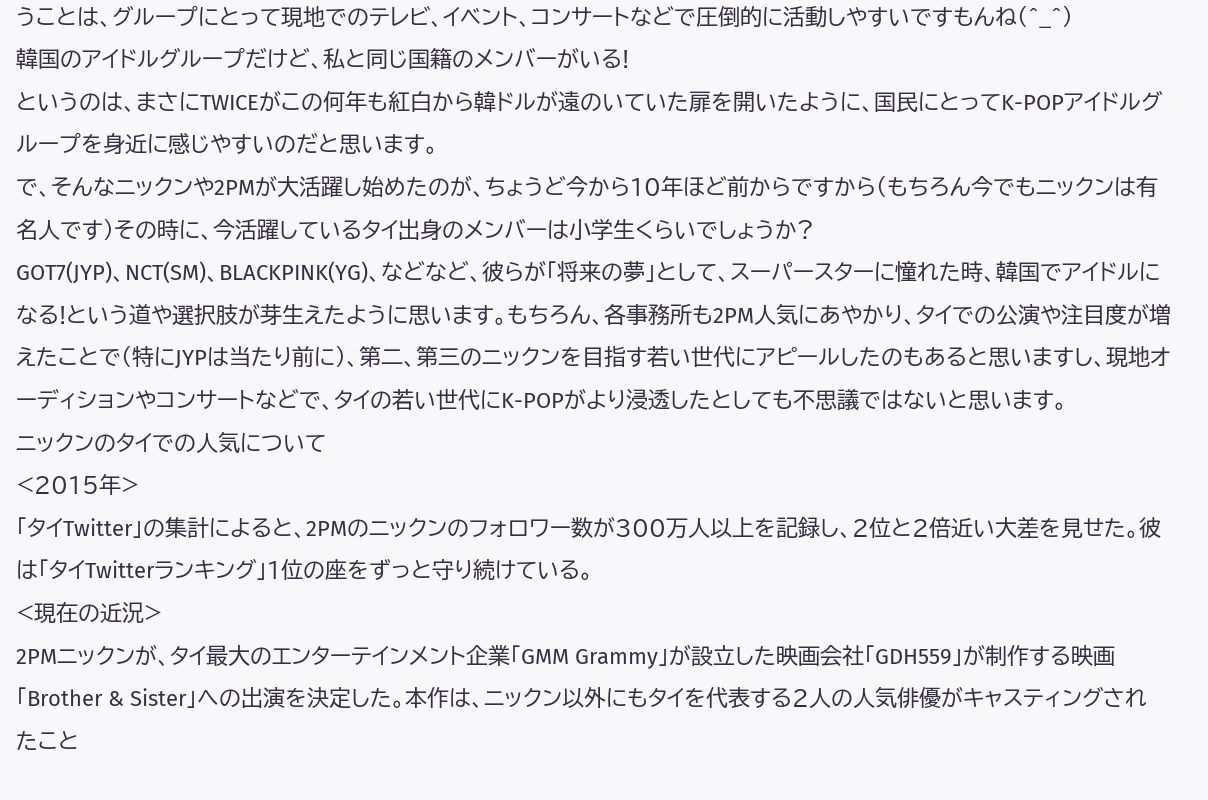うことは、グループにとって現地でのテレビ、イベント、コンサートなどで圧倒的に活動しやすいですもんね(^_^)
韓国のアイドルグループだけど、私と同じ国籍のメンバーがいる!
というのは、まさにTWICEがこの何年も紅白から韓ドルが遠のいていた扉を開いたように、国民にとってK-POPアイドルグループを身近に感じやすいのだと思います。
で、そんなニックンや2PMが大活躍し始めたのが、ちょうど今から10年ほど前からですから(もちろん今でもニックンは有名人です)その時に、今活躍しているタイ出身のメンバーは小学生くらいでしょうか?
GOT7(JYP)、NCT(SM)、BLACKPINK(YG)、などなど、彼らが「将来の夢」として、スーパースターに憧れた時、韓国でアイドルになる!という道や選択肢が芽生えたように思います。もちろん、各事務所も2PM人気にあやかり、タイでの公演や注目度が増えたことで(特にJYPは当たり前に)、第二、第三のニックンを目指す若い世代にアピールしたのもあると思いますし、現地オーディションやコンサートなどで、タイの若い世代にK-POPがより浸透したとしても不思議ではないと思います。
ニックンのタイでの人気について
<2015年>
「タイTwitter」の集計によると、2PMのニックンのフォロワー数が300万人以上を記録し、2位と2倍近い大差を見せた。彼は「タイTwitterランキング」1位の座をずっと守り続けている。
<現在の近況>
2PMニックンが、タイ最大のエンターテインメント企業「GMM Grammy」が設立した映画会社「GDH559」が制作する映画「Brother & Sister」への出演を決定した。本作は、ニックン以外にもタイを代表する2人の人気俳優がキャスティングされたこと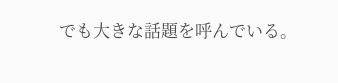でも大きな話題を呼んでいる。